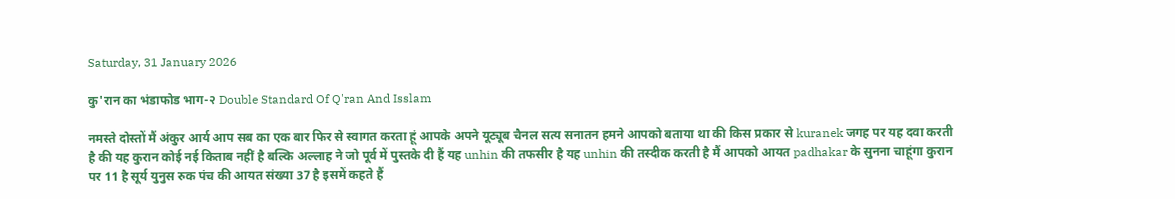Saturday, 31 January 2026

कु'रान का भंडाफोड भाग-२ Double Standard Of Q'ran And Isslam

नमस्ते दोस्तों मैं अंकुर आर्य आप सब का एक बार फिर से स्वागत करता हूं आपके अपने यूट्यूब चैनल सत्य सनातन हमने आपको बताया था की किस प्रकार से kuranek जगह पर यह दवा करती है की यह कुरान कोई नई किताब नहीं है बल्कि अल्लाह ने जो पूर्व में पुस्तके दी हैं यह unhin की तफसीर है यह unhin की तस्दीक करती है मैं आपको आयत padhakar के सुनना चाहूंगा कुरान पर 11 है सूर्य युनुस रुक पंच की आयत संख्या 37 है इसमें कहते हैं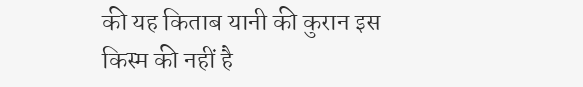की यह किताब यानी की कुरान इस किस्म की नहीं है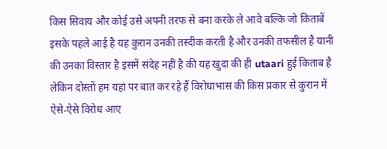किस सिवाय और कोई उसे अपनी तरफ से बना करके ले आवे बल्कि जो किताबें इसके पहले आई है यह कुरान उनकी तस्दीक करती है और उनकी तफसील है यानी की उनका विस्तार है इसमें संदेह नहीं है की यह खुदा की ही utaari हुई किताब है लेकिन दोस्तों हम यहां पर बात कर रहे हैं विरोधाभास की किस प्रकार से कुरान में ऐसे-ऐसे विरोध आए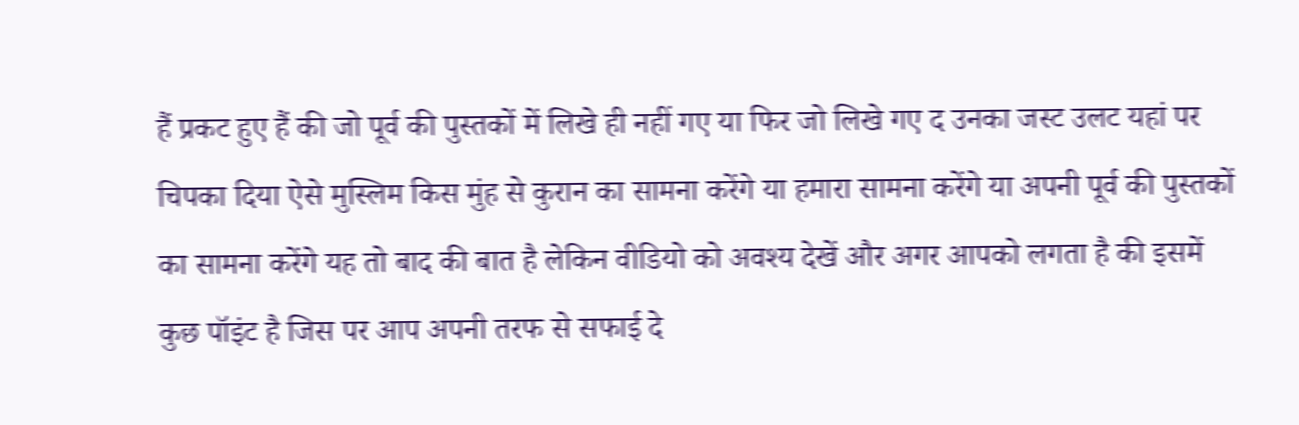हैं प्रकट हुए हैं की जो पूर्व की पुस्तकों में लिखे ही नहीं गए या फिर जो लिखे गए द उनका जस्ट उलट यहां पर चिपका दिया ऐसे मुस्लिम किस मुंह से कुरान का सामना करेंगे या हमारा सामना करेंगे या अपनी पूर्व की पुस्तकों का सामना करेंगे यह तो बाद की बात है लेकिन वीडियो को अवश्य देखें और अगर आपको लगता है की इसमें कुछ पॉइंट है जिस पर आप अपनी तरफ से सफाई दे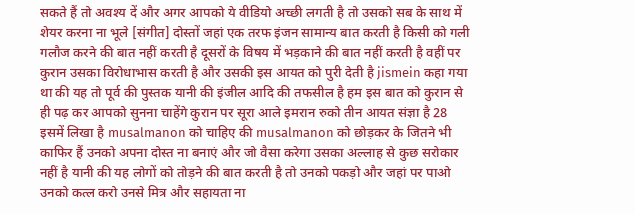सकते हैं तो अवश्य दें और अगर आपको ये वीडियो अच्छी लगती है तो उसको सब के साथ में शेयर करना ना भूले [संगीत] दोस्तों जहां एक तरफ इंजन सामान्य बात करती है किसी को गली गलौज करने की बात नहीं करती है दूसरों के विषय में भड़काने की बात नहीं करती है वहीं पर कुरान उसका विरोधाभास करती है और उसकी इस आयत को पुरी देती है jismein कहा गया था की यह तो पूर्व की पुस्तक यानी की इंजील आदि की तफसील है हम इस बात को कुरान से ही पढ़ कर आपको सुनना चाहेंगे कुरान पर सूरा आले इमरान रुको तीन आयत संज्ञा है 28 इसमें लिखा है musalmanon को चाहिए की musalmanon को छोड़कर के जितने भी काफिर हैं उनको अपना दोस्त ना बनाएं और जो वैसा करेगा उसका अल्लाह से कुछ सरोकार नहीं है यानी की यह लोगों को तोड़ने की बात करती है तो उनको पकड़ो और जहां पर पाओ उनको कत्ल करो उनसे मित्र और सहायता ना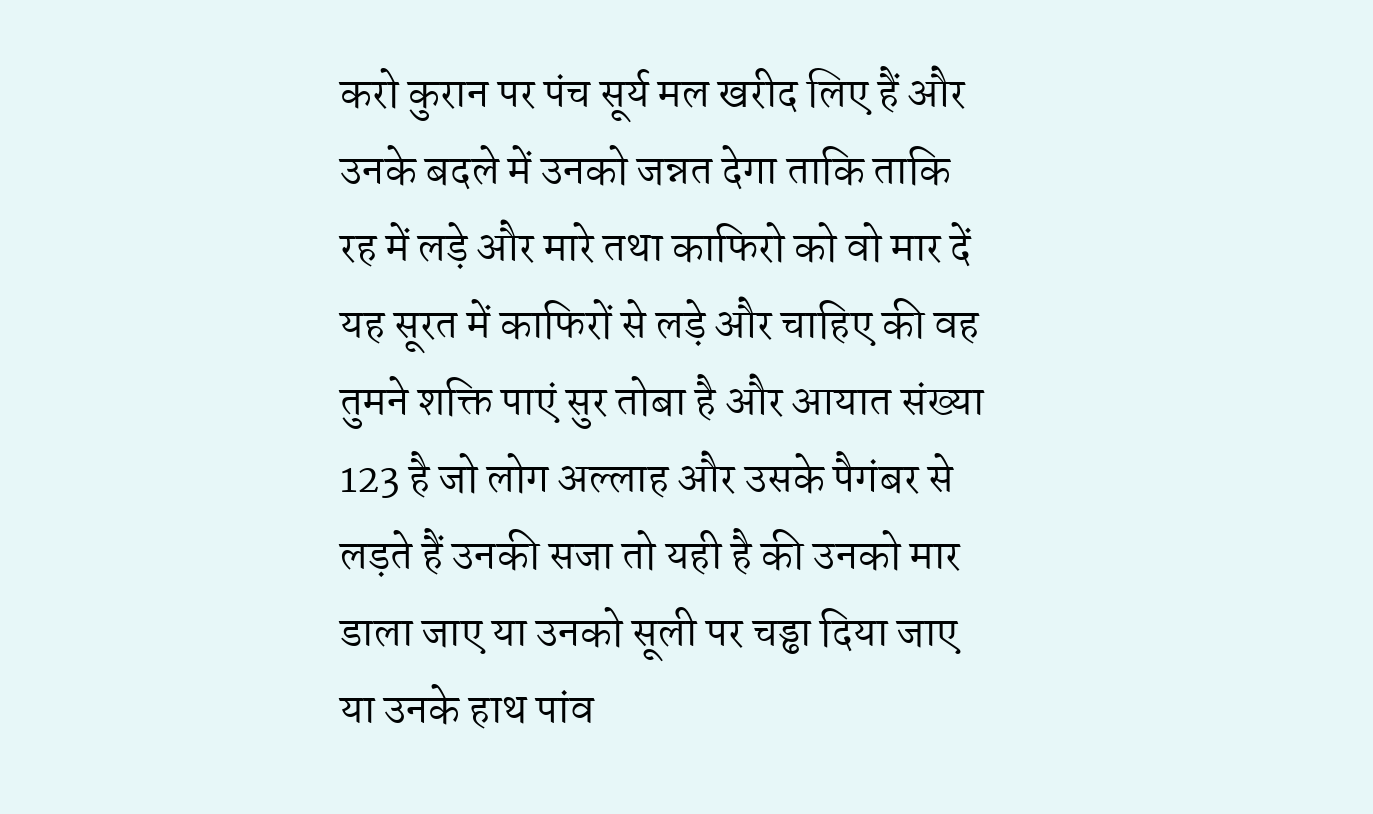करो कुरान पर पंच सूर्य मल खरीद लिए हैं और उनके बदले में उनको जन्नत देगा ताकि ताकि रह में लड़े और मारे तथा काफिरो को वो मार दें यह सूरत में काफिरों से लड़े और चाहिए की वह तुमने शक्ति पाएं सुर तोबा है और आयात संख्या 123 है जो लोग अल्लाह और उसके पैगंबर से लड़ते हैं उनकी सजा तो यही है की उनको मार डाला जाए या उनको सूली पर चड्ढा दिया जाए या उनके हाथ पांव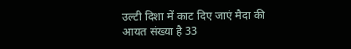उल्टी दिशा में काट दिए जाएं मैदा की आयत संख्या है 33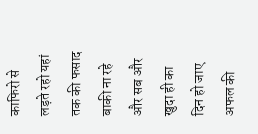काफिरो से लड़ते रहो यहां तक की फसाद बाकी ना रहे और सब और खुदा ही का दिन हो जाए अफल की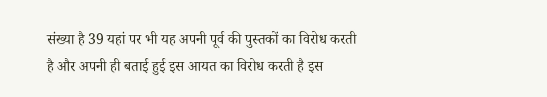संख्या है 39 यहां पर भी यह अपनी पूर्व की पुस्तकों का विरोध करती है और अपनी ही बताई हुई इस आयत का विरोध करती है इस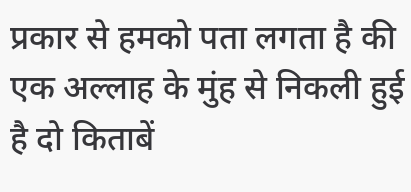प्रकार से हमको पता लगता है की एक अल्लाह के मुंह से निकली हुई है दो किताबें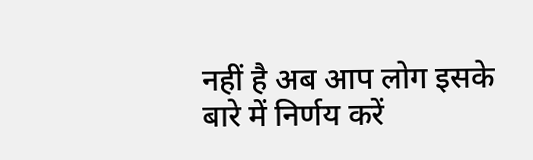नहीं है अब आप लोग इसके बारे में निर्णय करें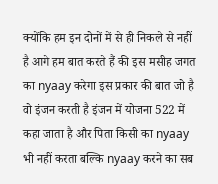क्योंकि हम इन दोनों में से ही निकले से नहीं है आगे हम बात करते हैं की इस मसीह जगत का nyaay करेगा इस प्रकार की बात जो है वो इंजन करती है इंजन में योजना 522 में कहा जाता है और पिता किसी का nyaay भी नहीं करता बल्कि nyaay करने का सब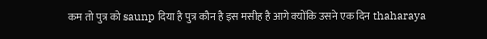कम तो पुत्र को saunp दिया है पुत्र कौन है इस मसीह है आगे क्योंकि उसने एक दिन thaharaya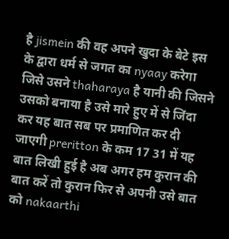है jismein की वह अपने खुदा के बेटे इस के द्वारा धर्म से जगत का nyaay करेगा जिसे उसने thaharaya है यानी की जिसने उसको बनाया है उसे मारे हुए में से जिंदा कर यह बात सब पर प्रमाणित कर दी जाएगी preritton के कम 17 31 में यह बात लिखी हुई है अब अगर हम कुरान की बात करें तो कुरान फिर से अपनी उसे बात को nakaarthi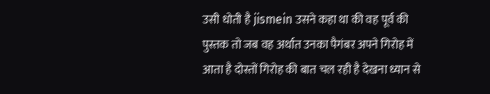उसी धोती है jismein उसने कहा था की वह पूर्व की पुस्तक तो जब वह अर्थात उनका पैगंबर अपने गिरोह में आता है दोस्तों गिरोह की बात चल रही है देखना ध्यान से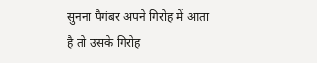सुनना पैगंबर अपने गिरोह में आता है तो उसके गिरोह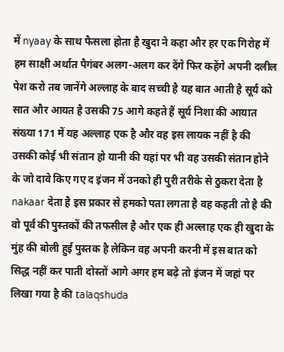में nyaay के साथ फैसला होता है खुदा ने कहा और हर एक गिरोह में हम साक्षी अर्थात पैगंबर अलग-अलग कर देंगे फिर कहेंगे अपनी दलील पेश करो तब जानेंगे अल्लाह के बाद सच्ची है यह बात आती है सूर्य को सात और आयत है उसकी 75 आगे कहते हैं सूर्य निशा की आयात संख्या 171 में यह अल्लाह एक है और वह इस लायक नहीं है की उसकी कोई भी संतान हो यानी की यहां पर भी वह उसकी संतान होने के जो दावे किए गए द इंजन में उनको ही पुरी तरीके से ठुकरा देता है nakaar देता है इस प्रकार से हमको पता लगता है वह कहती तो है की वो पूर्व की पुस्तकों की तफसील है और एक ही अल्लाह एक ही खुदा के मुंह की बोली हुई पुस्तक है लेकिन वह अपनी करनी में इस बात को सिद्ध नहीं कर पाती दोस्तों आगे अगर हम बढ़े तो इंजन में जहां पर लिखा गया है की talaqshuda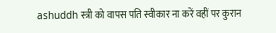ashuddh स्त्री को वापस पति स्वीकार ना करें वहीं पर कुरान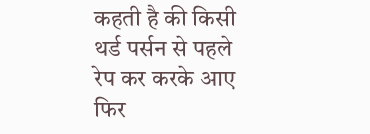कहती है की किसी थर्ड पर्सन से पहले रेप कर करके आए फिर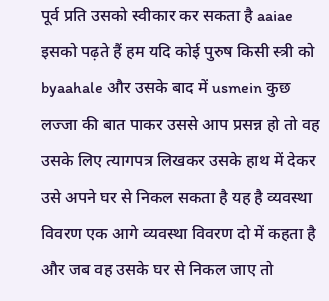पूर्व प्रति उसको स्वीकार कर सकता है aaiae इसको पढ़ते हैं हम यदि कोई पुरुष किसी स्त्री को byaahale और उसके बाद में usmein कुछ लज्जा की बात पाकर उससे आप प्रसन्न हो तो वह उसके लिए त्यागपत्र लिखकर उसके हाथ में देकर उसे अपने घर से निकल सकता है यह है व्यवस्था विवरण एक आगे व्यवस्था विवरण दो में कहता है और जब वह उसके घर से निकल जाए तो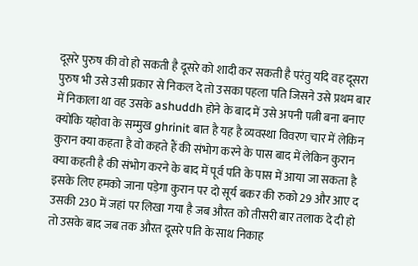दूसरे पुरुष की वो हो सकती है दूसरे को शादी कर सकती है परंतु यदि वह दूसरा पुरुष भी उसे उसी प्रकार से निकल दे तो उसका पहला पति जिसने उसे प्रथम बार में निकाला था वह उसके ashuddh होने के बाद में उसे अपनी पत्नी बना बनाए क्योंकि यहोवा के सम्मुख ghrinit बात है यह है व्यवस्था विवरण चार में लेकिन कुरान क्या कहता है वो कहते हैं की संभोग करने के पास बाद में लेकिन कुरान क्या कहती है की संभोग करने के बाद में पूर्व पति के पास में आया जा सकता है इसके लिए हमको जाना पड़ेगा कुरान पर दो सूर्य बकर की रुको 29 और आए द उसकी 230 में जहां पर लिखा गया है जब औरत को तीसरी बार तलाक दे दी हो तो उसके बाद जब तक औरत दूसरे पति के साथ निकाह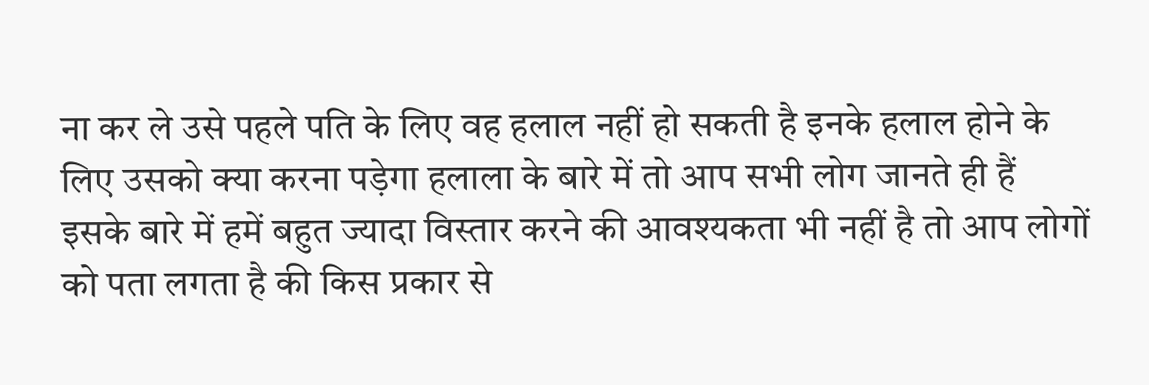ना कर ले उसे पहले पति के लिए वह हलाल नहीं हो सकती है इनके हलाल होने के लिए उसको क्या करना पड़ेगा हलाला के बारे में तो आप सभी लोग जानते ही हैं इसके बारे में हमें बहुत ज्यादा विस्तार करने की आवश्यकता भी नहीं है तो आप लोगों को पता लगता है की किस प्रकार से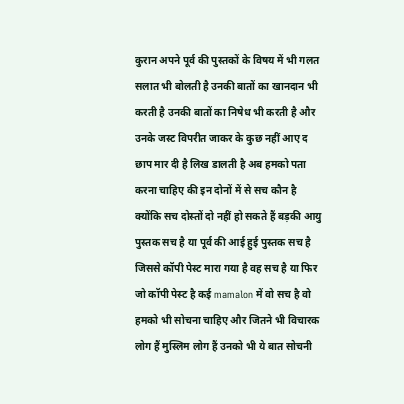कुरान अपने पूर्व की पुस्तकों के विषय में भी गलत सलात भी बोलती है उनकी बातों का खानदान भी करती है उनकी बातों का निषेध भी करती है और उनके जस्ट विपरीत जाकर के कुछ नहीं आए द छाप मार दी है लिख डालती है अब हमको पता करना चाहिए की इन दोनों में से सच कौन है क्योंकि सच दोस्तों दो नहीं हो सकते हैं बड़की आयु पुस्तक सच है या पूर्व की आई हुई पुस्तक सच है जिससे कॉपी पेस्ट मारा गया है वह सच है या फिर जो कॉपी पेस्ट है कई mamalon में वो सच है वो हमको भी सोचना चाहिए और जितने भी विचारक लोग हैं मुस्लिम लोग हैं उनको भी ये बात सोचनी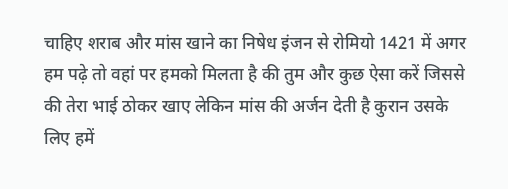चाहिए शराब और मांस खाने का निषेध इंजन से रोमियो 1421 में अगर हम पढ़े तो वहां पर हमको मिलता है की तुम और कुछ ऐसा करें जिससे की तेरा भाई ठोकर खाए लेकिन मांस की अर्जन देती है कुरान उसके लिए हमें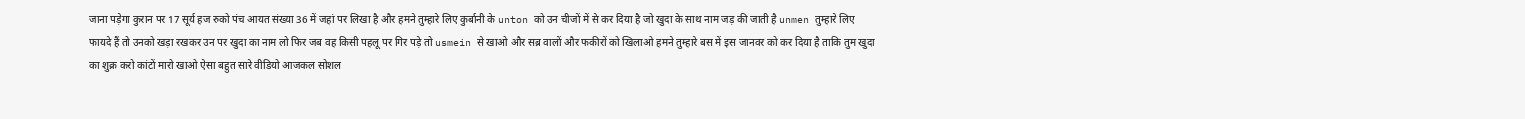जाना पड़ेगा कुरान पर 17 सूर्य हज रुको पंच आयत संख्या 36 में जहां पर लिखा है और हमने तुम्हारे लिए कुर्बानी के unton को उन चीजों में से कर दिया है जो खुदा के साथ नाम जड़ की जाती है unmen तुम्हारे लिए फायदे हैं तो उनको खड़ा रखकर उन पर खुदा का नाम लो फिर जब वह किसी पहलू पर गिर पड़े तो usmein से खाओ और सब्र वालों और फकीरों को खिलाओ हमने तुम्हारे बस में इस जानवर को कर दिया है ताकि तुम खुदा का शुक्र करो कांटों मारो खाओ ऐसा बहुत सारे वीडियो आजकल सोशल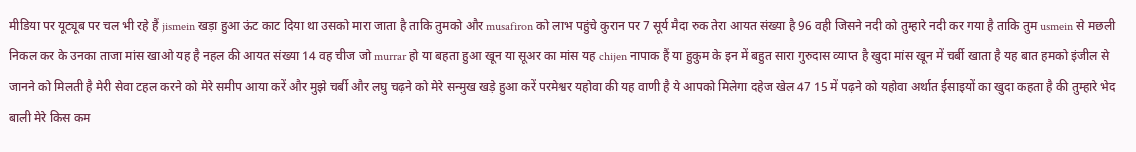मीडिया पर यूट्यूब पर चल भी रहे हैं jismein खड़ा हुआ ऊंट काट दिया था उसको मारा जाता है ताकि तुमको और musafiron को लाभ पहुंचे कुरान पर 7 सूर्य मैदा रुक तेरा आयत संख्या है 96 वही जिसने नदी को तुम्हारे नदी कर गया है ताकि तुम usmein से मछली निकल कर के उनका ताजा मांस खाओ यह है नहल की आयत संख्या 14 वह चीज जो murrar हो या बहता हुआ खून या सूअर का मांस यह chijen नापाक हैं या हुकुम के इन में बहुत सारा गुरुदास व्याप्त है खुदा मांस खून में चर्बी खाता है यह बात हमको इंजील से जानने को मिलती है मेरी सेवा टहल करने को मेरे समीप आया करें और मुझे चर्बी और लघु चढ़ने को मेरे सन्मुख खड़े हुआ करें परमेश्वर यहोवा की यह वाणी है ये आपको मिलेगा दहेज खेल 47 15 में पढ़ने को यहोवा अर्थात ईसाइयों का खुदा कहता है की तुम्हारे भेद बाली मेरे किस कम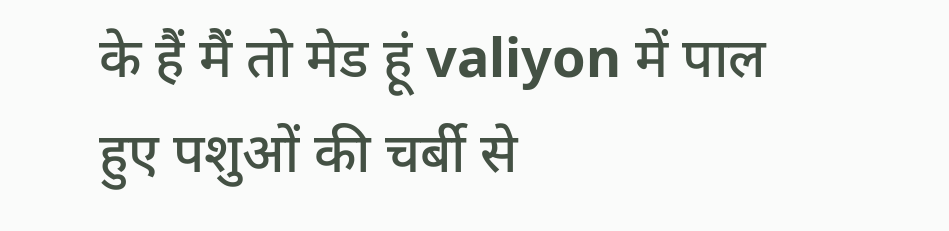के हैं मैं तो मेड हूं valiyon में पाल हुए पशुओं की चर्बी से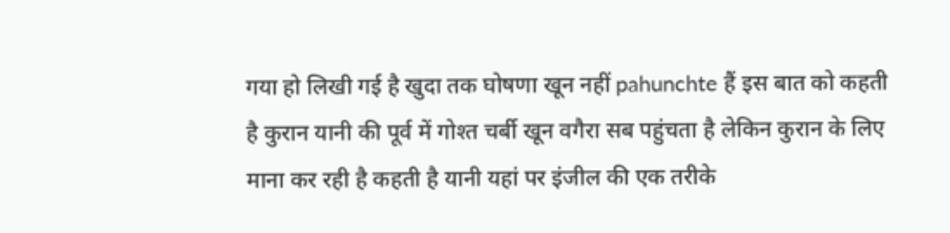गया हो लिखी गई है खुदा तक घोषणा खून नहीं pahunchte हैं इस बात को कहती है कुरान यानी की पूर्व में गोश्त चर्बी खून वगैरा सब पहुंचता है लेकिन कुरान के लिए माना कर रही है कहती है यानी यहां पर इंजील की एक तरीके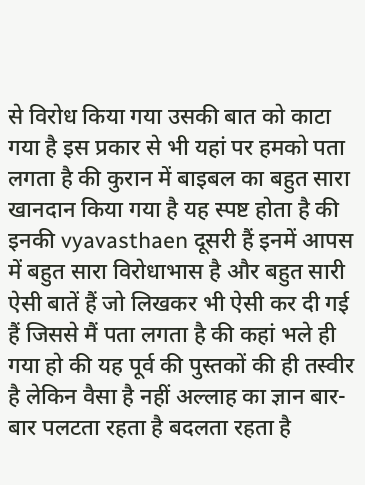से विरोध किया गया उसकी बात को काटा गया है इस प्रकार से भी यहां पर हमको पता लगता है की कुरान में बाइबल का बहुत सारा खानदान किया गया है यह स्पष्ट होता है की इनकी vyavasthaen दूसरी हैं इनमें आपस में बहुत सारा विरोधाभास है और बहुत सारी ऐसी बातें हैं जो लिखकर भी ऐसी कर दी गई हैं जिससे मैं पता लगता है की कहां भले ही गया हो की यह पूर्व की पुस्तकों की ही तस्वीर है लेकिन वैसा है नहीं अल्लाह का ज्ञान बार-बार पलटता रहता है बदलता रहता है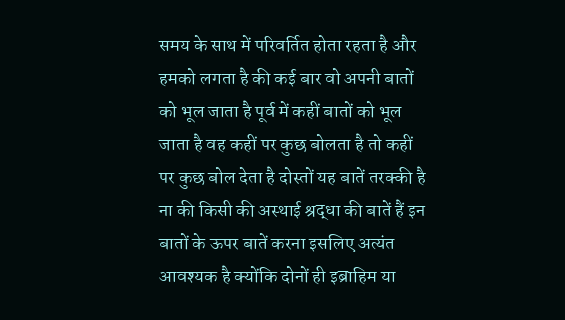समय के साथ में परिवर्तित होता रहता है और हमको लगता है की कई बार वो अपनी बातों को भूल जाता है पूर्व में कहीं बातों को भूल जाता है वह कहीं पर कुछ बोलता है तो कहीं पर कुछ बोल देता है दोस्तों यह बातें तरक्की है ना की किसी की अस्थाई श्रद्धा की बातें हैं इन बातों के ऊपर बातें करना इसलिए अत्यंत आवश्यक है क्योंकि दोनों ही इब्राहिम या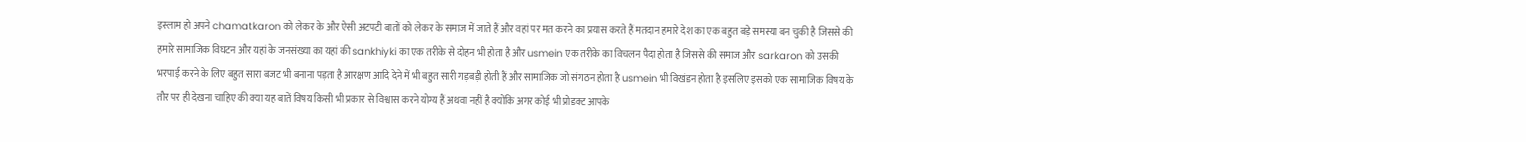इस्लाम हो अपने chamatkaron को लेकर के और ऐसी अटपटी बातों को लेकर के समाज में जाते हैं और वहां पर मत करने का प्रयास करते हैं मतदान हमारे देश का एक बहुत बड़े समस्या बन चुकी है जिससे की हमारे सामाजिक विघटन और यहां के जनसंख्या का यहां की sankhiyki का एक तरीके से दोहन भी होता है और usmein एक तरीके का विचलन पैदा होता है जिससे की समाज और sarkaron को उसकी भरपाई करने के लिए बहुत सारा बजट भी बनाना पड़ता है आरक्षण आदि देने में भी बहुत सारी गड़बड़ी होती हैं और सामाजिक जो संगठन होता है usmein भी विखंडन होता है इसलिए इसको एक सामाजिक विषय के तौर पर ही देखना चाहिए की क्या यह बातें विषय किसी भी प्रकार से विश्वास करने योग्य हैं अथवा नहीं है क्योंकि अगर कोई भी प्रोडक्ट आपके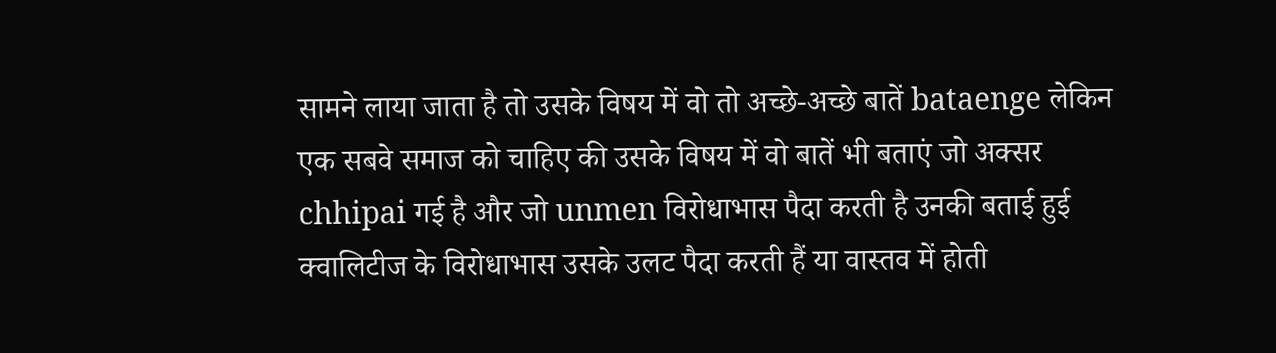सामने लाया जाता है तो उसके विषय में वो तो अच्छे-अच्छे बातें bataenge लेकिन एक सबवे समाज को चाहिए की उसके विषय में वो बातें भी बताएं जो अक्सर chhipai गई है और जो unmen विरोधाभास पैदा करती है उनकी बताई हुई क्वालिटीज के विरोधाभास उसके उलट पैदा करती हैं या वास्तव में होती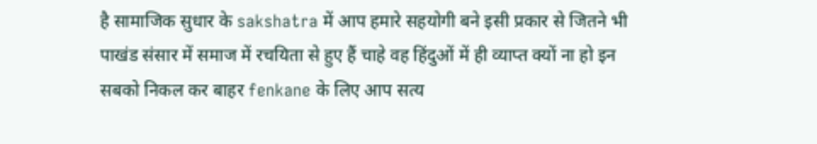है सामाजिक सुधार के sakshatra में आप हमारे सहयोगी बने इसी प्रकार से जितने भी पाखंड संसार में समाज में रचयिता से हुए हैं चाहे वह हिंदुओं में ही व्याप्त क्यों ना हो इन सबको निकल कर बाहर fenkane के लिए आप सत्य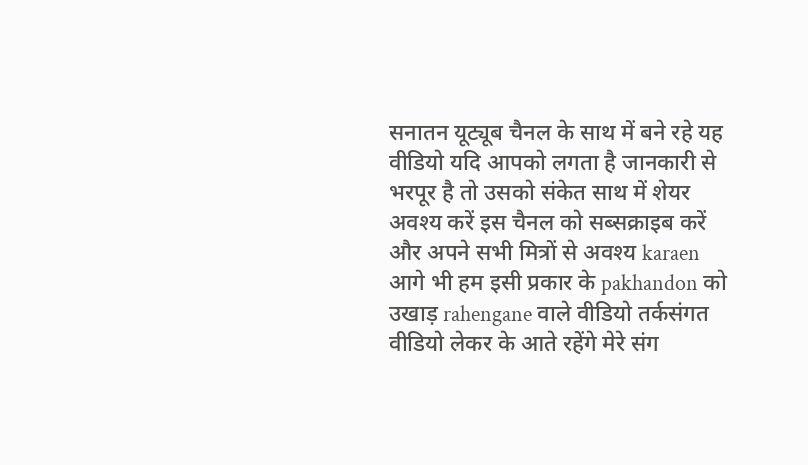सनातन यूट्यूब चैनल के साथ में बने रहे यह वीडियो यदि आपको लगता है जानकारी से भरपूर है तो उसको संकेत साथ में शेयर अवश्य करें इस चैनल को सब्सक्राइब करें और अपने सभी मित्रों से अवश्य karaen आगे भी हम इसी प्रकार के pakhandon को उखाड़ rahengane वाले वीडियो तर्कसंगत वीडियो लेकर के आते रहेंगे मेरे संग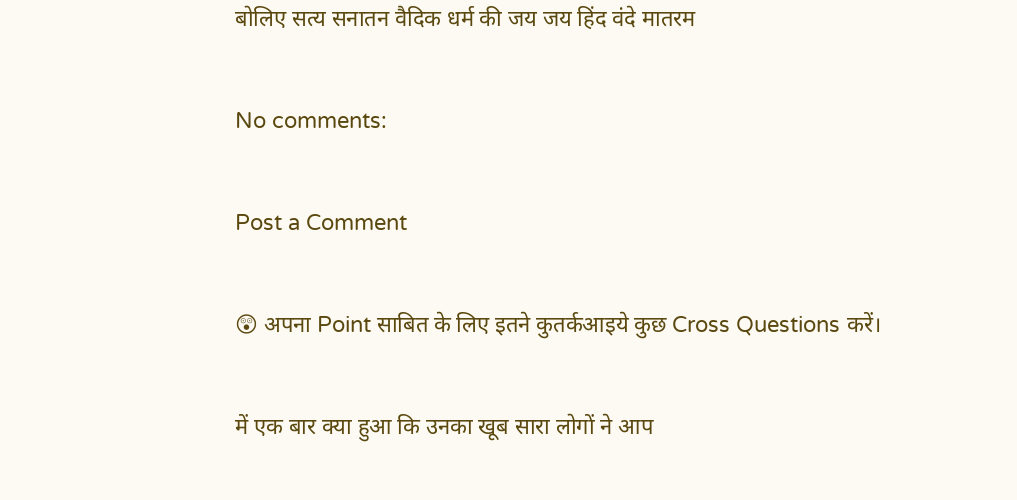बोलिए सत्य सनातन वैदिक धर्म की जय जय हिंद वंदे मातरम

No comments:

Post a Comment

😲 अपना Point साबित के लिए इतने कुतर्कआइये कुछ Cross Questions करें।

में एक बार क्या हुआ कि उनका खूब सारा लोगों ने आप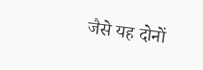जैसे यह दोनों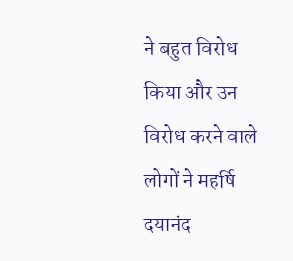ने बहुत विरोध किया और उन विरोध करने वाले लोगों ने महर्षि दयानंद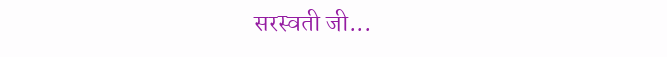सरस्वती जी...